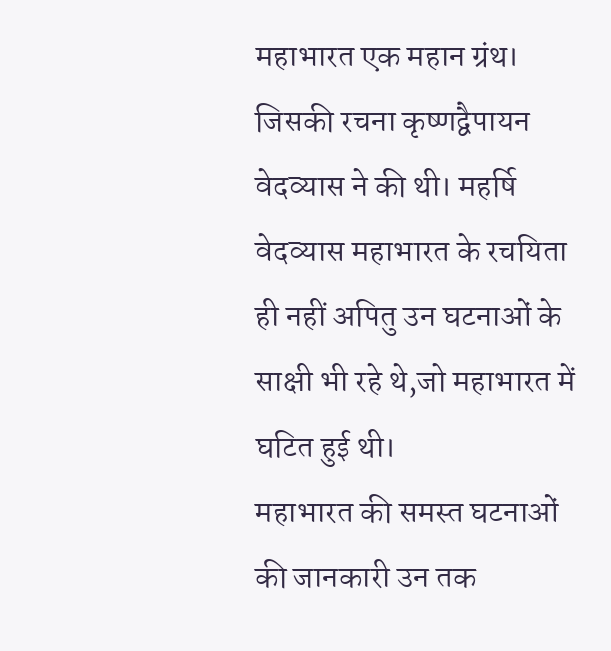महाभारत एक महान ग्रंथ। जिसकी रचना कृष्णद्वैपायन वेदव्यास ने की थी। महर्षि वेदव्यास महाभारत के रचयिता ही नहीं अपितु उन घटनाओं के साक्षी भी रहे थे,जो महाभारत में घटित हुई थी।
महाभारत की समस्त घटनाओं की जानकारी उन तक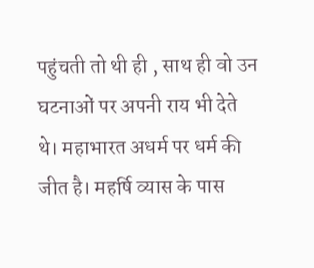पहुंचती तो थी ही , साथ ही वो उन घटनाओं पर अपनी राय भी देते थे। महाभारत अधर्म पर धर्म की जीत है। महर्षि व्यास के पास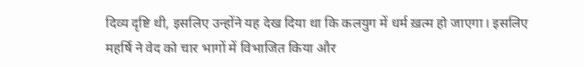दिव्य दृष्टि थी, इसलिए उन्होंने यह देख दिया था कि कलयुग में धर्म ख़त्म हो जाएगा। इसलिए महर्षि ने वेद को चार भागों में विभाजित किया और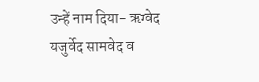उन्हें नाम दिया- ऋग्वेद यजुर्वेद सामवेद व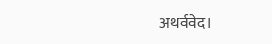अथर्ववेद।